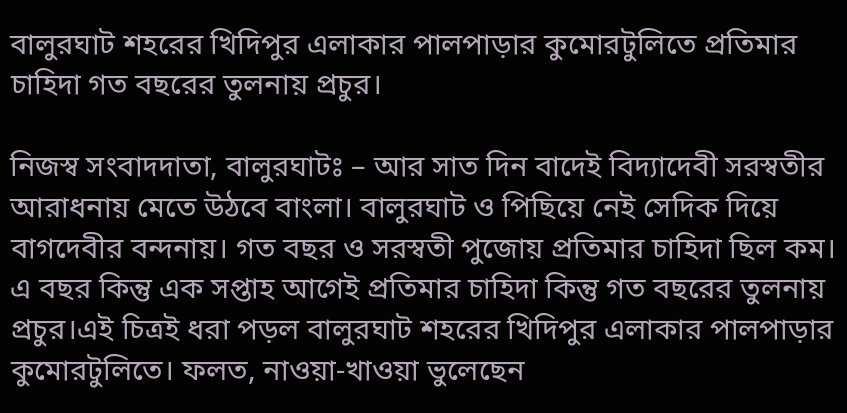বালুরঘাট শহরের খিদিপুর এলাকার পালপাড়ার কুমোরটুলিতে প্রতিমার চাহিদা গত বছরের তুলনায় প্রচুর।

নিজস্ব সংবাদদাতা, বালুরঘাটঃ – আর সাত দিন বাদেই বিদ্যাদেবী সরস্বতীর আরাধনায় মেতে উঠবে বাংলা। বালুরঘাট ও পিছিয়ে নেই সেদিক দিয়ে বাগদেবীর বন্দনায়। গত বছর ও সরস্বতী পুজোয় প্রতিমার চাহিদা ছিল কম। এ বছর কিন্তু এক সপ্তাহ আগেই প্রতিমার চাহিদা কিন্তু গত বছরের তুলনায় প্রচুর।এই চিত্রই ধরা পড়ল বালুরঘাট শহরের খিদিপুর এলাকার পালপাড়ার কুমোরটুলিতে। ফলত, নাওয়া-খাওয়া ভুলেছেন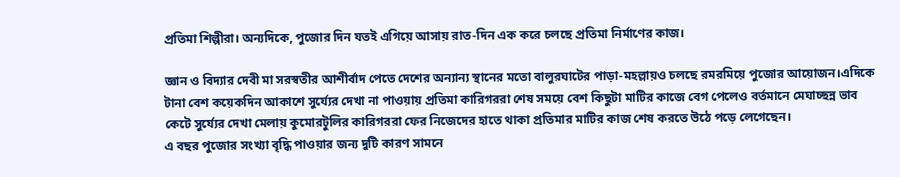প্রতিমা শিল্পীরা। অন্যদিকে, পুজোর দিন যতই এগিয়ে আসায় রাত-দিন এক করে চলছে প্রতিমা নির্মাণের কাজ।

জ্ঞান ও বিদ্যার দেবী মা সরস্বতীর আশীর্বাদ পেতে দেশের অন্যান্য স্থানের মতো বালুরঘাটের পাড়া-মহল্লায়ও চলছে রমরমিয়ে পুজোর আয়োজন।এদিকে টানা বেশ কয়েকদিন আকাশে সুর্য্যের দেখা না পাওয়ায় প্রতিমা কারিগররা শেষ সময়ে বেশ কিছুটা মাটির কাজে বেগ পেলেও বর্তমানে মেঘাচ্ছন্ন ভাব কেটে সুর্য্যের দেখা মেলায় কুমোরটুলির কারিগররা ফের নিজেদের হাতে থাকা প্রতিমার মাটির কাজ শেষ করতে উঠে পড়ে লেগেছেন।
এ বছর পুজোর সংখ্যা বৃদ্ধি পাওয়ার জন্য দুটি কারণ সামনে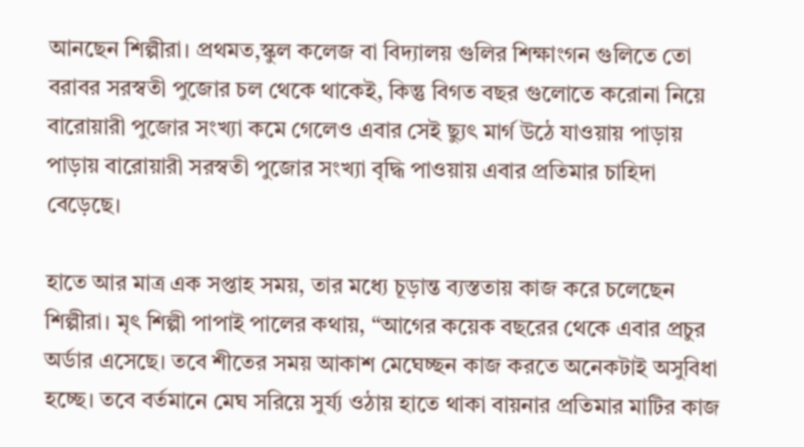আনছেন শিল্পীরা। প্রথমত,স্কুল কলেজ বা বিদ্যালয় গুলির শিক্ষাংগন গুলিতে তো বরাবর সরস্বতী পুজোর চল থেকে থাকেই, কিন্তু বিগত বছর গুলোতে করোনা নিয়ে বারোয়ারী পুজোর সংখ্যা কমে গেলেও এবার সেই ছ্যুৎ মার্গ উঠে যাওয়ায় পাড়ায় পাড়ায় বারোয়ারী সরস্বতী পুজোর সংখ্যা বৃদ্ধি পাওয়ায় এবার প্রতিমার চাহিদা বেড়েছে।

হাতে আর মাত্র এক সপ্তাহ সময়, তার মধ্যে চূড়ান্ত ব্যস্ততায় কাজ করে চলেছেন শিল্পীরা। মৃৎ শিল্পী পাপাই পালের কথায়, “আগের কয়েক বছরের থেকে এবার প্রচুর অর্ডার এসেছে। তবে শীতের সময় আকাশ মেঘেচ্ছন কাজ করতে অনেকটাই অসুবিধা হচ্ছে। তবে বর্তমানে মেঘ সরিয়ে সুর্য্য ওঠায় হাতে থাকা বায়নার প্রতিমার মাটির কাজ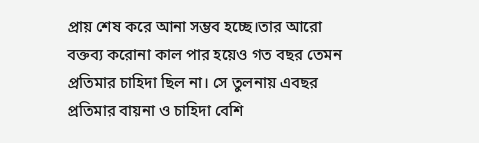প্রায় শেষ করে আনা সম্ভব হচ্ছে।তার আরো বক্তব্য করোনা কাল পার হয়েও গত বছর তেমন প্রতিমার চাহিদা ছিল না। সে তুলনায় এবছর প্রতিমার বায়না ও চাহিদা বেশি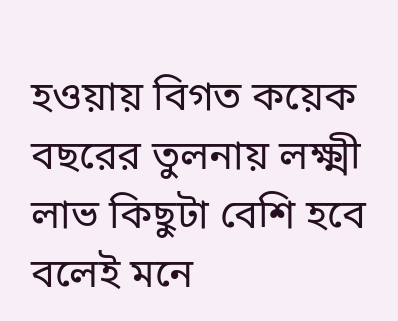হওয়ায় বিগত কয়েক বছরের তুলনায় লক্ষ্মী লাভ কিছুটা বেশি হবে বলেই মনে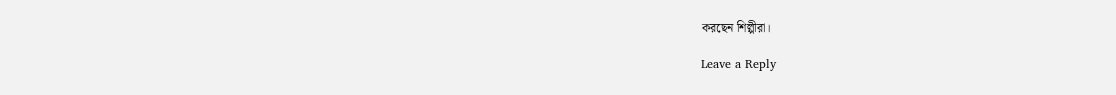করছেন শিল্পীরা।

Leave a Reply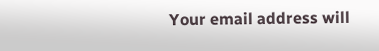Your email address will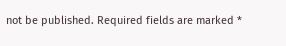not be published. Required fields are marked *